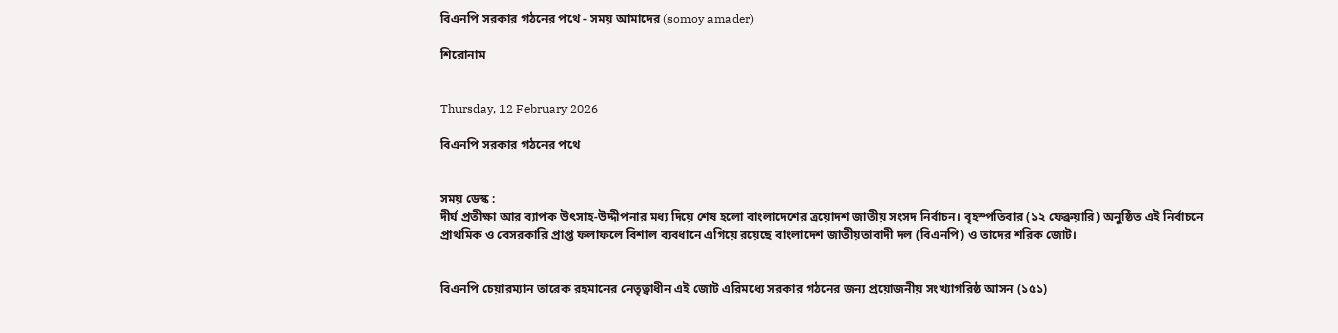বিএনপি সরকার গঠনের পথে - সময় আমাদের (somoy amader)

শিরোনাম


Thursday, 12 February 2026

বিএনপি সরকার গঠনের পথে


সময় ডেস্ক :
দীর্ঘ প্রতীক্ষা আর ব্যাপক উৎসাহ-উদ্দীপনার মধ্য দিয়ে শেষ হলো বাংলাদেশের ত্রয়োদশ জাতীয় সংসদ নির্বাচন। বৃহস্পতিবার (১২ ফেব্রুয়ারি) অনুষ্ঠিত এই নির্বাচনে প্রাথমিক ও বেসরকারি প্রাপ্ত ফলাফলে বিশাল ব্যবধানে এগিয়ে রয়েছে বাংলাদেশ জাতীয়তাবাদী দল (বিএনপি) ও তাদের শরিক জোট।


বিএনপি চেয়ারম্যান তারেক রহমানের নেতৃত্বাধীন এই জোট এরিমধ্যে সরকার গঠনের জন্য প্রয়োজনীয় সংখ্যাগরিষ্ঠ আসন (১৫১)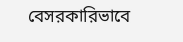বেসরকারিভাবে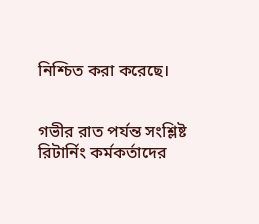নিশ্চিত করা করেছে।


গভীর রাত পর্যন্ত সংশ্লিষ্ট রিটার্নিং কর্মকর্তাদের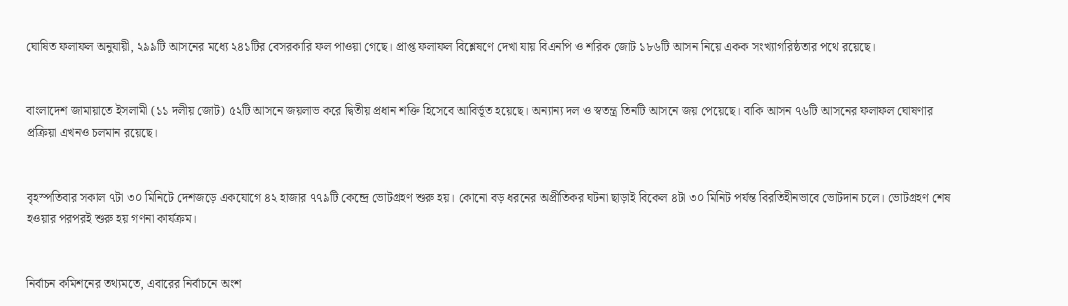ঘোষিত ফলাফল অনুযায়ী, ২৯৯টি আসনের মধ্যে ২৪১টির বেসরকারি ফল পাওয়া গেছে। প্রাপ্ত ফলাফল বিশ্লেষণে দেখা যায় বিএনপি ও শরিক জোট ১৮৬টি আসন নিয়ে একক সংখ্যাগরিষ্ঠতার পথে রয়েছে।


বাংলাদেশ জামায়াতে ইসলামী (১১ দলীয় জোট) ৫২টি আসনে জয়লাভ করে দ্বিতীয় প্রধান শক্তি হিসেবে আবির্ভূত হয়েছে। অন্যান্য দল ও স্বতন্ত্র তিনটি আসনে জয় পেয়েছে। বাকি আসন ৭৬টি আসনের ফলাফল ঘোষণার প্রক্রিয়া এখনও চলমান রয়েছে।


বৃহস্পতিবার সকাল ৭টা ৩০ মিনিটে দেশজড়ে একযোগে ৪২ হাজার ৭৭৯টি কেন্দ্রে ভোটগ্রহণ শুরু হয়। কোনো বড় ধরনের অপ্রীতিকর ঘটনা ছাড়াই বিকেল ৪টা ৩০ মিনিট পর্যন্ত বিরতিহীনভাবে ভোটদান চলে। ভোটগ্রহণ শেষ হওয়ার পরপরই শুরু হয় গণনা কার্যক্রম।


নির্বাচন কমিশনের তথ্যমতে, এবারের নির্বাচনে অংশ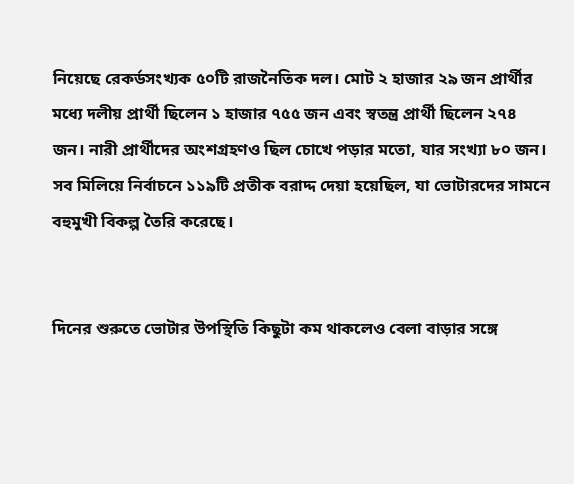নিয়েছে রেকর্ডসংখ্যক ৫০টি রাজনৈতিক দল। মোট ২ হাজার ২৯ জন প্রার্থীর মধ্যে দলীয় প্রার্থী ছিলেন ১ হাজার ৭৫৫ জন এবং স্বতন্ত্র প্রার্থী ছিলেন ২৭৪ জন। নারী প্রার্থীদের অংশগ্রহণও ছিল চোখে পড়ার মতো, যার সংখ্যা ৮০ জন। সব মিলিয়ে নির্বাচনে ১১৯টি প্রতীক বরাদ্দ দেয়া হয়েছিল, যা ভোটারদের সামনে বহুমুখী বিকল্প তৈরি করেছে।


দিনের শুরুতে ভোটার উপস্থিতি কিছুটা কম থাকলেও বেলা বাড়ার সঙ্গে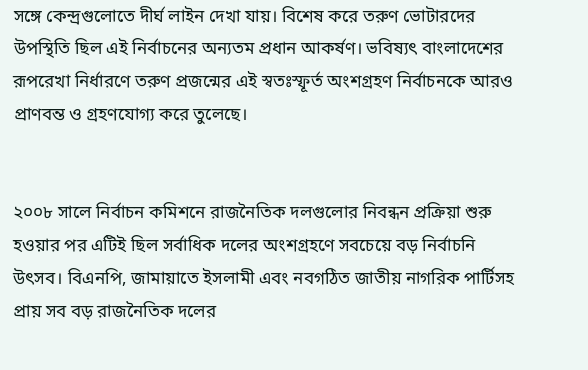সঙ্গে কেন্দ্রগুলোতে দীর্ঘ লাইন দেখা যায়। বিশেষ করে তরুণ ভোটারদের উপস্থিতি ছিল এই নির্বাচনের অন্যতম প্রধান আকর্ষণ। ভবিষ্যৎ বাংলাদেশের রূপরেখা নির্ধারণে তরুণ প্রজন্মের এই স্বতঃস্ফূর্ত অংশগ্রহণ নির্বাচনকে আরও প্রাণবন্ত ও গ্রহণযোগ্য করে তুলেছে।


২০০৮ সালে নির্বাচন কমিশনে রাজনৈতিক দলগুলোর নিবন্ধন প্রক্রিয়া শুরু হওয়ার পর এটিই ছিল সর্বাধিক দলের অংশগ্রহণে সবচেয়ে বড় নির্বাচনি উৎসব। বিএনপি, জামায়াতে ইসলামী এবং নবগঠিত জাতীয় নাগরিক পার্টিসহ প্রায় সব বড় রাজনৈতিক দলের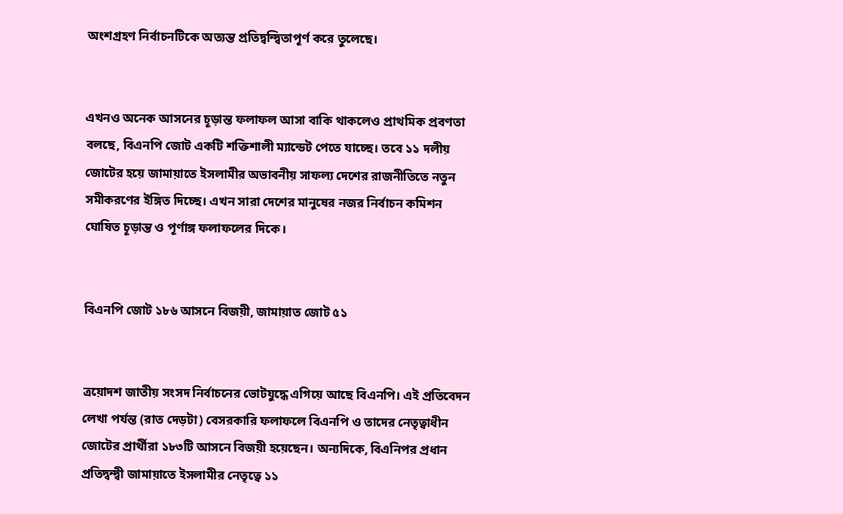অংশগ্রহণ নির্বাচনটিকে অত্যন্ত প্রতিদ্বন্দ্বিতাপূর্ণ করে তুলেছে।


এখনও অনেক আসনের চূড়ান্ত ফলাফল আসা বাকি থাকলেও প্রাথমিক প্রবণতা বলছে, বিএনপি জোট একটি শক্তিশালী ম্যান্ডেট পেতে যাচ্ছে। তবে ১১ দলীয় জোটের হয়ে জামায়াতে ইসলামীর অভাবনীয় সাফল্য দেশের রাজনীতিতে নতুন সমীকরণের ইঙ্গিত দিচ্ছে। এখন সারা দেশের মানুষের নজর নির্বাচন কমিশন ঘোষিত চূড়ান্ত ও পূর্ণাঙ্গ ফলাফলের দিকে।


বিএনপি জোট ১৮৬ আসনে বিজয়ী, জামায়াত জোট ৫১


ত্রয়োদশ জাতীয় সংসদ নির্বাচনের ভোটযুদ্ধে এগিয়ে আছে বিএনপি। এই প্রতিবেদন লেখা পর্যন্ত (রাত দেড়টা) বেসরকারি ফলাফলে বিএনপি ও তাদের নেতৃত্বাধীন জোটের প্রার্থীরা ১৮৩টি আসনে বিজয়ী হয়েছেন। অন্যদিকে, বিএনিপর প্রধান প্রতিদ্বন্দ্বী জামায়াতে ইসলামীর নেতৃত্বে ১১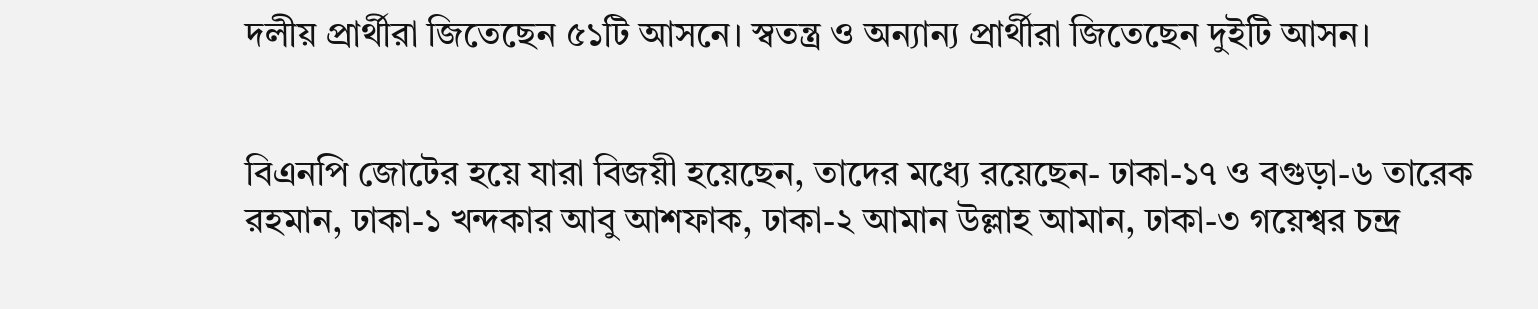দলীয় প্রার্থীরা জিতেছেন ৫১টি আসনে। স্বতন্ত্র ও অন্যান্য প্রার্থীরা জিতেছেন দুইটি আসন।


বিএনপি জোটের হয়ে যারা বিজয়ী হয়েছেন, তাদের মধ্যে রয়েছেন- ঢাকা-১৭ ও বগুড়া-৬ তারেক রহমান, ঢাকা-১ খন্দকার আবু আশফাক, ঢাকা-২ আমান উল্লাহ আমান, ঢাকা-৩ গয়েশ্বর চন্দ্র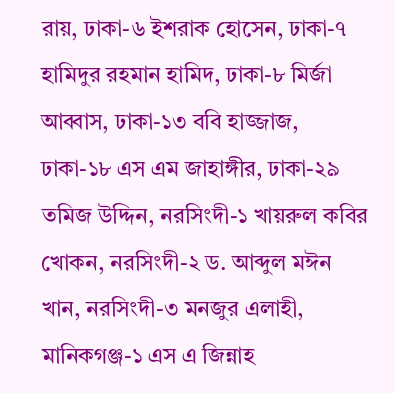রায়, ঢাকা-৬ ইশরাক হোসেন, ঢাকা-৭ হামিদুর রহমান হামিদ, ঢাকা-৮ মির্জা আব্বাস, ঢাকা-১৩ ববি হাজ্জাজ, ঢাকা-১৮ এস এম জাহাঙ্গীর, ঢাকা-২৯ তমিজ উদ্দিন, নরসিংদী-১ খায়রুল কবির খোকন, নরসিংদী-২ ড. আব্দুল মঈন খান, নরসিংদী-৩ মনজুর এলাহী, মানিকগঞ্জ-১ এস এ জিন্নাহ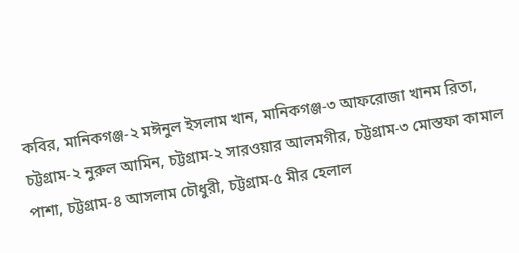কবির, মানিকগঞ্জ-২ মঈনুল ইসলাম খান, মানিকগঞ্জ-৩ আফরোজা খানম রিতা, চট্টগ্রাম-২ নুরুল আমিন, চট্টগ্রাম-২ সারওয়ার আলমগীর, চট্টগ্রাম-৩ মোস্তফা কামাল পাশা, চট্টগ্রাম-৪ আসলাম চৌধুরী, চট্টগ্রাম-৫ মীর হেলাল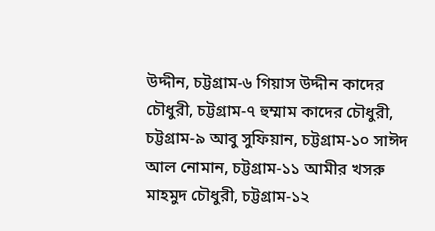উদ্দীন, চট্টগ্রাম-৬ গিয়াস উদ্দীন কাদের চৌধুরী, চট্টগ্রাম-৭ হুম্মাম কাদের চৌধুরী, চট্টগ্রাম-৯ আবু সুফিয়ান, চট্টগ্রাম-১০ সাঈদ আল নোমান, চট্টগ্রাম-১১ আমীর খসরু মাহমুদ চৌধুরী, চট্টগ্রাম-১২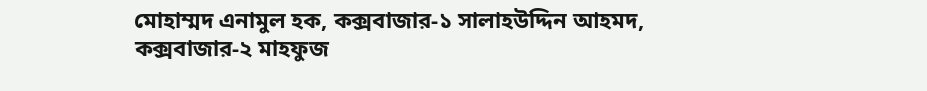মোহাম্মদ এনামুল হক, কক্সবাজার-১ সালাহউদ্দিন আহমদ, কক্সবাজার-২ মাহফুজ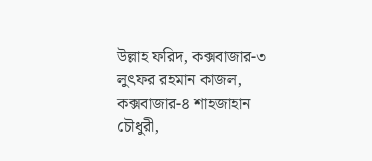উল্লাহ ফরিদ, কক্সবাজার-৩ লুৎফর রহমান কাজল, কক্সবাজার-৪ শাহজাহান চৌধুরী,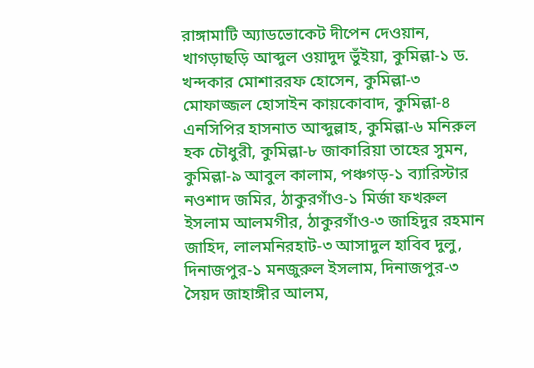রাঙ্গামাটি অ্যাডভোকেট দীপেন দেওয়ান, খাগড়াছড়ি আব্দুল ওয়াদুদ ভুঁইয়া, কুমিল্লা-১ ড. খন্দকার মোশাররফ হোসেন, কুমিল্লা-৩ মোফাজ্জল হোসাইন কায়কোবাদ, কুমিল্লা-৪ এনসিপির হাসনাত আব্দুল্লাহ, কুমিল্লা-৬ মনিরুল হক চৌধুরী, কুমিল্লা-৮ জাকারিয়া তাহের সুমন, কুমিল্লা-৯ আবুল কালাম, পঞ্চগড়-১ ব্যারিস্টার নওশাদ জমির, ঠাকুরগাঁও-১ মির্জা ফখরুল ইসলাম আলমগীর, ঠাকুরগাঁও-৩ জাহিদুর রহমান জাহিদ, লালমনিরহাট-৩ আসাদুল হাবিব দুলু, দিনাজপুর-১ মনজুরুল ইসলাম, দিনাজপুর-৩ সৈয়দ জাহাঙ্গীর আলম,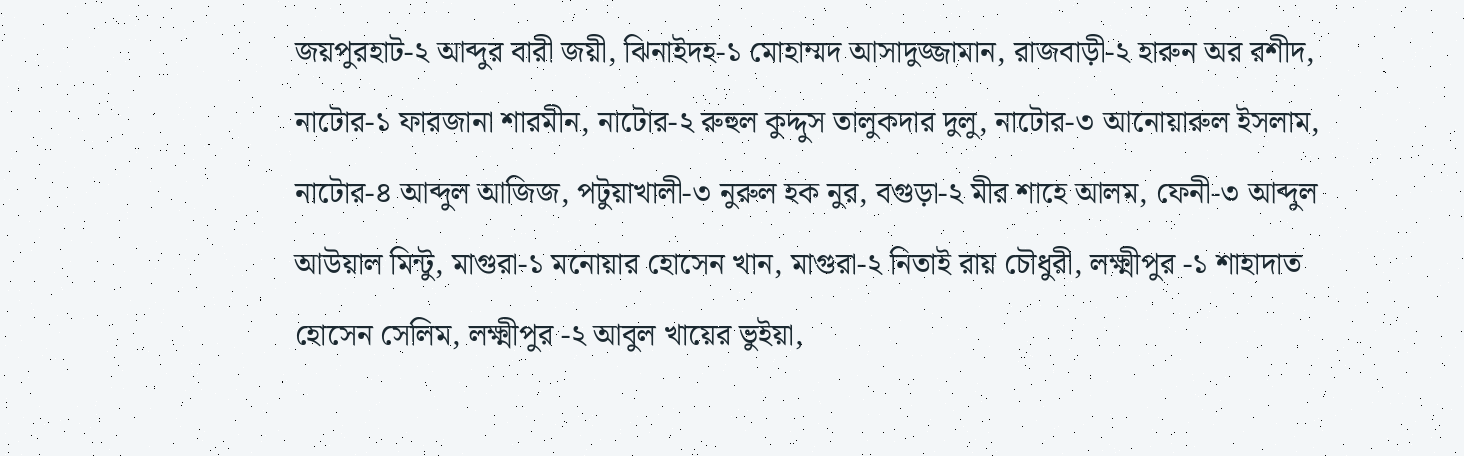জয়পুরহাট-২ আব্দুর বারী জয়ী, ঝিনাইদহ-১ মোহাম্মদ আসাদুজ্জামান, রাজবাড়ী-২ হারুন অর রশীদ, নাটোর-১ ফারজানা শারমীন, নাটোর-২ রুহুল কুদ্দুস তালুকদার দুলু, নাটোর-৩ আনোয়ারুল ইসলাম, নাটোর-৪ আব্দুল আজিজ, পটুয়াখালী-৩ নুরুল হক নুর, বগুড়া-২ মীর শাহে আলম, ফেনী-৩ আব্দুল আউয়াল মিন্টু, মাগুরা-১ মনোয়ার হোসেন খান, মাগুরা-২ নিতাই রায় চৌধুরী, লক্ষ্মীপুর -১ শাহাদাত হোসেন সেলিম, লক্ষ্মীপুর -২ আবুল খায়ের ভুইয়া,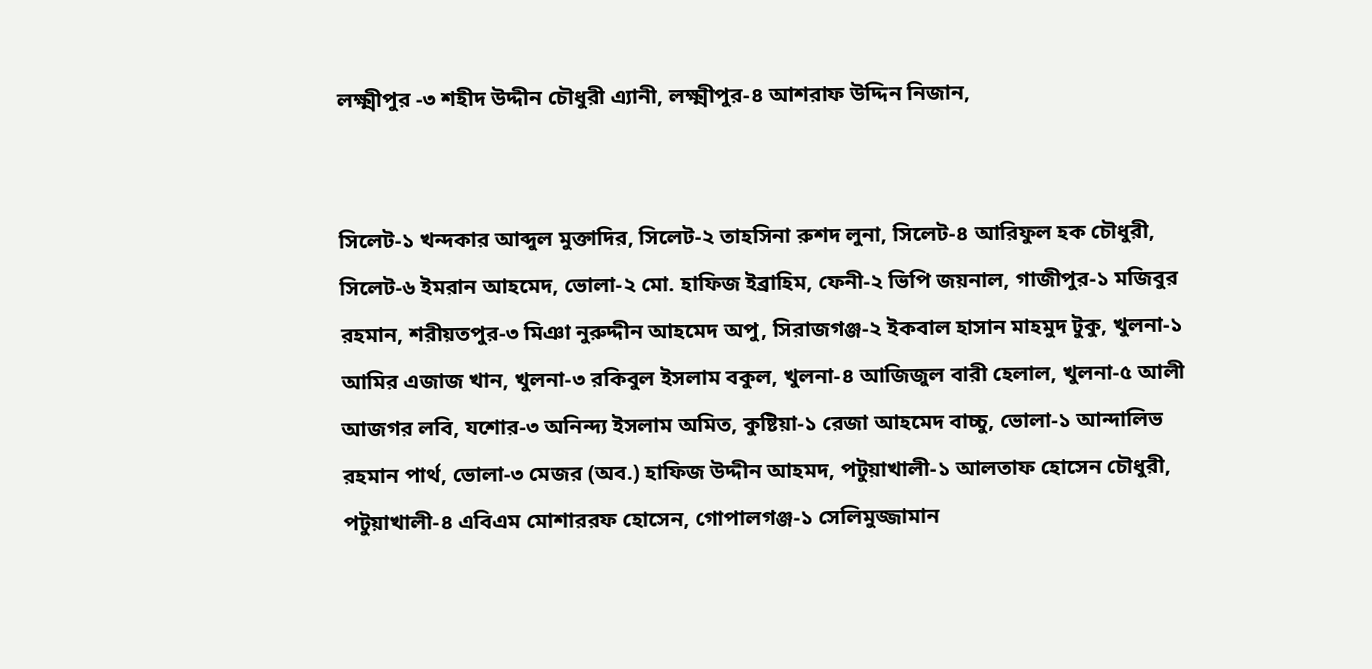লক্ষ্মীপুর -৩ শহীদ উদ্দীন চৌধুরী এ্যানী, লক্ষ্মীপুর-৪ আশরাফ উদ্দিন নিজান,


সিলেট-১ খন্দকার আব্দুল মুক্তাদির, সিলেট-২ তাহসিনা রুশদ লুনা, সিলেট-৪ আরিফুল হক চৌধুরী, সিলেট-৬ ইমরান আহমেদ, ভোলা-২ মো. হাফিজ ইব্রাহিম, ফেনী-২ ভিপি জয়নাল, গাজীপুর-১ মজিবুর রহমান, শরীয়তপুর-৩ মিঞা নুরুদ্দীন আহমেদ অপু, সিরাজগঞ্জ-২ ইকবাল হাসান মাহমুদ টুকু, খুলনা-১ আমির এজাজ খান, খুলনা-৩ রকিবুল ইসলাম বকুল, খুলনা-৪ আজিজুল বারী হেলাল, খুলনা-৫ আলী আজগর লবি, যশোর-৩ অনিন্দ্য ইসলাম অমিত, কুষ্টিয়া-১ রেজা আহমেদ বাচ্চু, ভোলা-১ আন্দালিভ রহমান পার্থ, ভোলা-৩ মেজর (অব.) হাফিজ উদ্দীন আহমদ, পটুয়াখালী-১ আলতাফ হোসেন চৌধুরী, পটুয়াখালী-৪ এবিএম মোশাররফ হোসেন, গোপালগঞ্জ-১ সেলিমুজ্জামান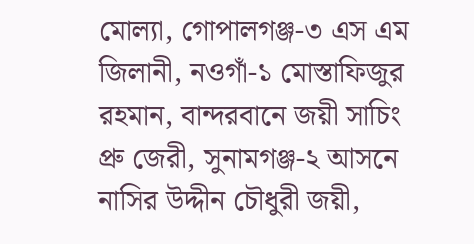মোল্যা, গোপালগঞ্জ-৩ এস এম জিলানী, নওগাঁ-১ মোস্তাফিজুর রহমান, বান্দরবানে জয়ী সাচিং প্রু জেরী, সুনামগঞ্জ-২ আসনে নাসির উদ্দীন চৌধুরী জয়ী,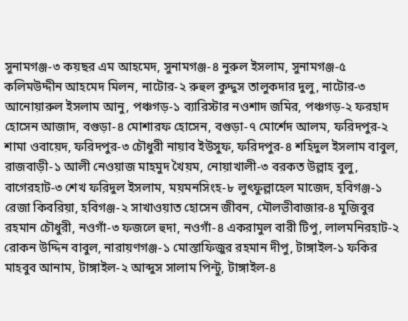সুনামগঞ্জ-৩ কয়ছর এম আহমেদ, সুনামগঞ্জ-৪ নুরুল ইসলাম, সুনামগঞ্জ-৫ কলিমউদ্দীন আহমেদ মিলন, নাটোর-২ রুহুল কুদ্দুস তালুকদার দুলু, নাটোর-৩ আনোয়ারুল ইসলাম আনু, পঞ্চগড়-১ ব্যারিস্টার নওশাদ জমির, পঞ্চগড়-২ ফরহাদ হোসেন আজাদ, বগুড়া-৪ মোশারফ হোসেন, বগুড়া-৭ মোর্শেদ আলম, ফরিদপুর-২ শামা ওবায়েদ, ফরিদপুর-৩ চৌধুরী নায়াব ইউসুফ, ফরিদপুর-৪ শহিদুল ইসলাম বাবুল, রাজবাড়ী-১ আলী নেওয়াজ মাহমুদ খৈয়ম, নোয়াখালী-৩ বরকত উল্লাহ বুলু, বাগেরহাট-৩ শেখ ফরিদুল ইসলাম, ময়মনসিংহ-৮ লুৎফুল্লাহেল মাজেদ, হবিগঞ্জ-১ রেজা কিবরিয়া, হবিগঞ্জ-২ সাখাওয়াত হোসেন জীবন, মৌলভীবাজার-৪ মুজিবুর রহমান চৌধুরী, নওগাঁ-৩ ফজলে হুদা, নওগাঁ-৪ একরামুল বারী টিপু, লালমনিরহাট-২ রোকন উদ্দিন বাবুল, নারায়ণগঞ্জ-১ মোস্তাফিজুর রহমান দীপু, টাঙ্গাইল-১ ফকির মাহবুব আনাম, টাঙ্গাইল-২ আব্দুস সালাম পিন্টু, টাঙ্গাইল-৪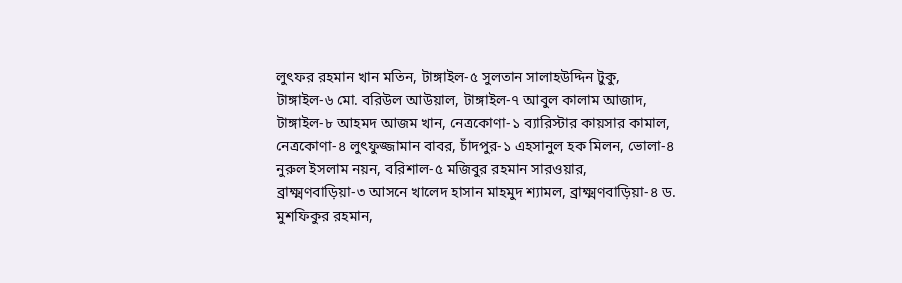লুৎফর রহমান খান মতিন, টাঙ্গাইল-৫ সুলতান সালাহউদ্দিন টুকু, টাঙ্গাইল-৬ মো. বরিউল আউয়াল, টাঙ্গাইল-৭ আবুল কালাম আজাদ, টাঙ্গাইল-৮ আহমদ আজম খান, নেত্রকোণা-১ ব্যারিস্টার কায়সার কামাল, নেত্রকোণা-৪ লুৎফুজ্জামান বাবর, চাঁদপুর-১ এহসানুল হক মিলন, ভোলা-৪ নুরুল ইসলাম নয়ন, বরিশাল-৫ মজিবুর রহমান সারওয়ার, ব্রাক্ষ্মণবাড়িয়া-৩ আসনে খালেদ হাসান মাহমুদ শ্যামল, ব্রাক্ষ্মণবাড়িয়া-৪ ড. মুশফিকুর রহমান,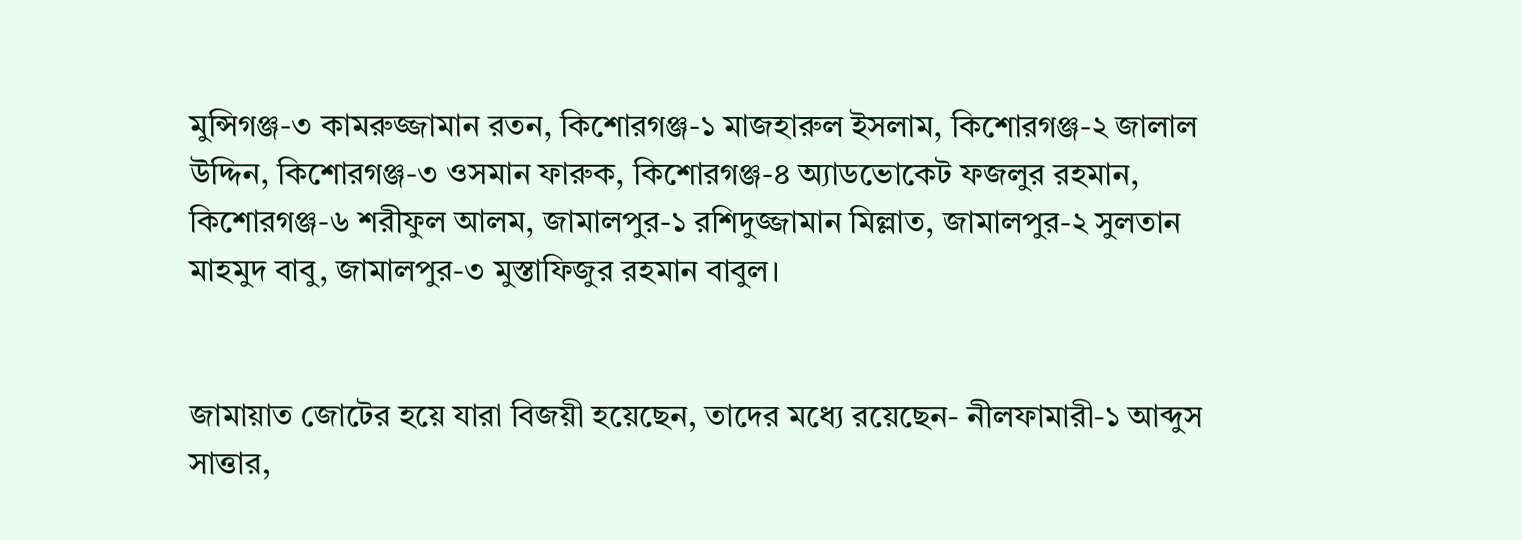মুন্সিগঞ্জ-৩ কামরুজ্জামান রতন, কিশোরগঞ্জ-১ মাজহারুল ইসলাম, কিশোরগঞ্জ-২ জালাল উদ্দিন, কিশোরগঞ্জ-৩ ওসমান ফারুক, কিশোরগঞ্জ-৪ অ্যাডভোকেট ফজলুর রহমান, কিশোরগঞ্জ-৬ শরীফুল আলম, জামালপুর-১ রশিদুজ্জামান মিল্লাত, জামালপুর-২ সুলতান মাহমুদ বাবু, জামালপুর-৩ মুস্তাফিজুর রহমান বাবুল।


জামায়াত জোটের হয়ে যারা বিজয়ী হয়েছেন, তাদের মধ্যে রয়েছেন- নীলফামারী-১ আব্দুস সাত্তার,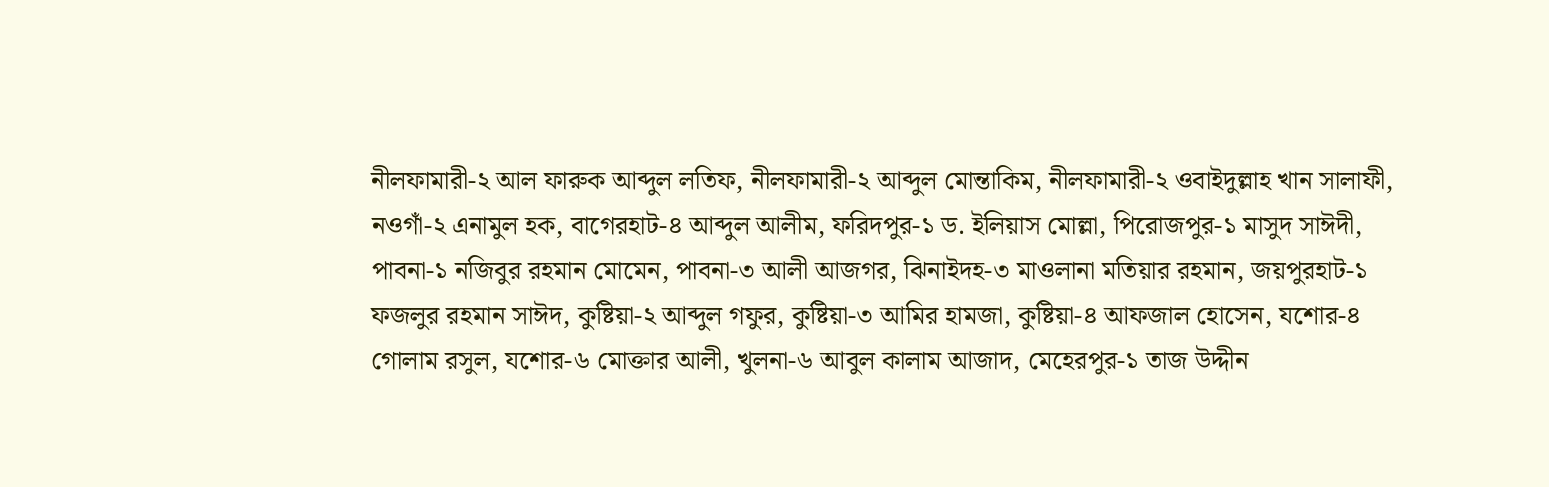নীলফামারী-২ আল ফারুক আব্দুল লতিফ, নীলফামারী-২ আব্দুল মোন্তাকিম, নীলফামারী-২ ওবাইদুল্লাহ খান সালাফী, নওগাঁ-২ এনামুল হক, বাগেরহাট-৪ আব্দুল আলীম, ফরিদপুর-১ ড. ইলিয়াস মোল্লা, পিরোজপুর-১ মাসুদ সাঈদী, পাবনা-১ নজিবুর রহমান মোমেন, পাবনা-৩ আলী আজগর, ঝিনাইদহ-৩ মাওলানা মতিয়ার রহমান, জয়পুরহাট-১ ফজলুর রহমান সাঈদ, কুষ্টিয়া-২ আব্দুল গফুর, কুষ্টিয়া-৩ আমির হামজা, কুষ্টিয়া-৪ আফজাল হোসেন, যশোর-৪ গোলাম রসুল, যশোর-৬ মোক্তার আলী, খুলনা-৬ আবুল কালাম আজাদ, মেহেরপুর-১ তাজ উদ্দীন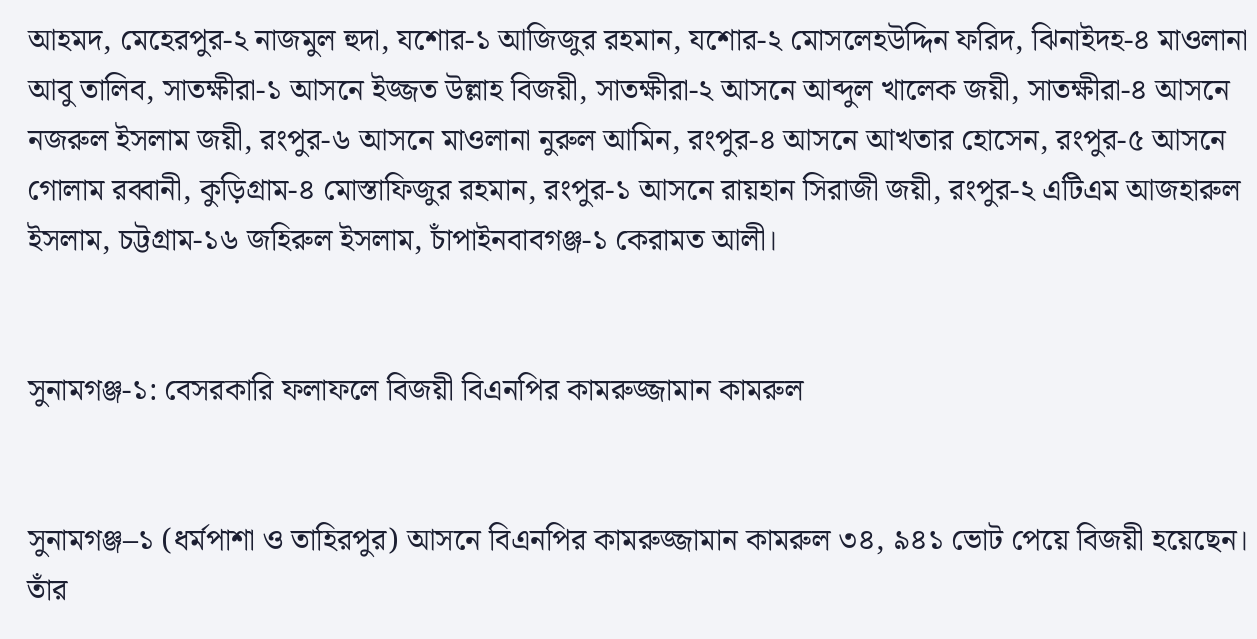আহমদ, মেহেরপুর-২ নাজমুল হুদা, যশোর-১ আজিজুর রহমান, যশোর-২ মোসলেহউদ্দিন ফরিদ, ঝিনাইদহ-৪ মাওলানা আবু তালিব, সাতক্ষীরা-১ আসনে ইজ্জত উল্লাহ বিজয়ী, সাতক্ষীরা-২ আসনে আব্দুল খালেক জয়ী, সাতক্ষীরা-৪ আসনে নজরুল ইসলাম জয়ী, রংপুর-৬ আসনে মাওলানা নুরুল আমিন, রংপুর-৪ আসনে আখতার হোসেন, রংপুর-৫ আসনে গোলাম রব্বানী, কুড়িগ্রাম-৪ মোস্তাফিজুর রহমান, রংপুর-১ আসনে রায়হান সিরাজী জয়ী, রংপুর-২ এটিএম আজহারুল ইসলাম, চট্টগ্রাম-১৬ জহিরুল ইসলাম, চাঁপাইনবাবগঞ্জ-১ কেরামত আলী।


সুনামগঞ্জ-১: বেসরকারি ফলাফলে বিজয়ী বিএনপির কামরুজ্জামান কামরুল


সুনামগঞ্জ–১ (ধর্মপাশা ও তাহিরপুর) আসনে বিএনপির কামরুজ্জামান কামরুল ৩৪, ৯৪১ ভোট পেয়ে বিজয়ী হয়েছেন। তাঁর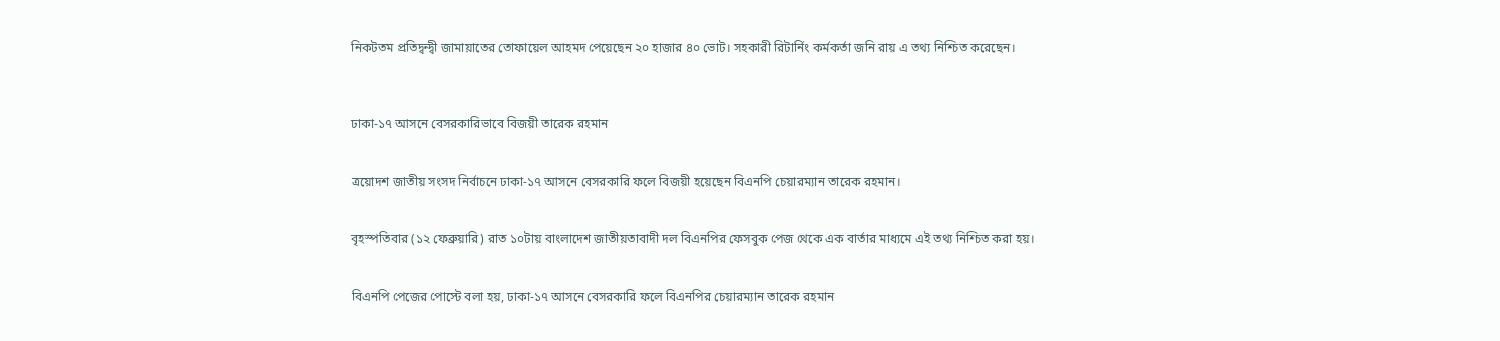নিকটতম প্রতিদ্বন্দ্বী জামায়াতের তোফায়েল আহমদ পেয়েছেন ২০ হাজার ৪০ ভোট। সহকারী রিটার্নিং কর্মকর্তা জনি রায় এ তথ্য নিশ্চিত করেছেন।



ঢাকা-১৭ আসনে বেসরকারিভাবে বিজয়ী তারেক রহমান


ত্রয়োদশ জাতীয় সংসদ নির্বাচনে ঢাকা-১৭ আসনে বেসরকারি ফলে বিজয়ী হয়েছেন বিএনপি চেয়ারম্যান তারেক রহমান।


বৃহস্পতিবার (১২ ফেব্রুয়ারি) রাত ১০টায় বাংলাদেশ জাতীয়তাবাদী দল বিএনপির ফেসবুক পেজ থেকে এক বার্তার মাধ্যমে এই তথ্য নিশ্চিত করা হয়।


বিএনপি পেজের পোস্টে বলা হয়, ঢাকা-১৭ আসনে বেসরকারি ফলে বিএনপির চেয়ারম্যান তারেক রহমান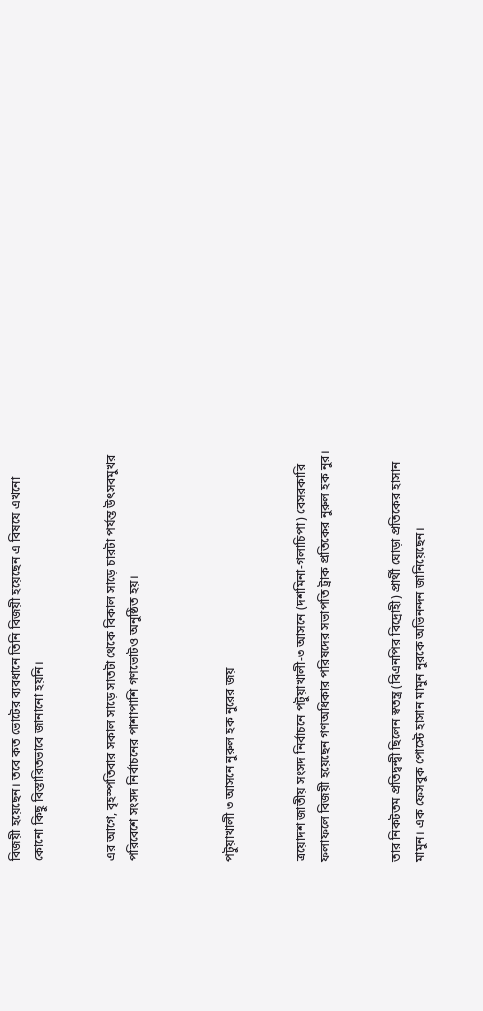বিজয়ী হয়েছেন। তবে কত ভোটের ব্যবধানে তিনি বিজয়ী হয়েছেন এ বিষযে এখনো কোনো কিছু বিস্তারিতভাবে জানানো হয়নি।


এর আগে, বৃহস্পতিবার সকাল সাড়ে সাতটা থেকে বিকাল সাড়ে চারটা পর্যন্ত উৎসবমুখর পরিবেশে সংসদ নির্বাচনের পাশাপাশি গণভোটও অনুষ্ঠিত হয়।



পটুয়াখালী ৩ আসনে নুরুল হক নুরের জয়


ত্রয়োদশ জাতীয় সংসদ নির্বাচনে পটুয়াখালী-৩ আসনে (দশমিনা-গলাচিপা) বেসরকারি ফলাফলে বিজয়ী হয়েছেন গণঅধিকার পরিষদের সভাপতি ট্রাক প্রতিকের নুরুল হক নুর।


তার নিকটতম প্রতিদ্বন্দ্বী ছিলেন স্বতন্ত্র (বিএনপির বিদ্রোহী) প্রার্থী ঘোড়া প্রতিকের হাসান মামুন। এক ফেসবুক পোস্টে হাসান মামুন নুরকে অভিনন্দন জানিয়েছেন।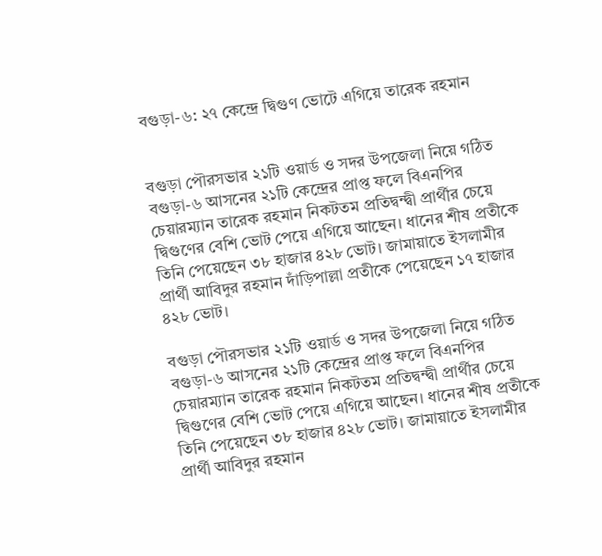বগুড়া-৬: ২৭ কেন্দ্রে দ্বিগুণ ভোটে এগিয়ে তারেক রহমান


বগুড়া পৌরসভার ২১টি ওয়ার্ড ও সদর উপজেলা নিয়ে গঠিত বগুড়া-৬ আসনের ২১টি কেন্দ্রের প্রাপ্ত ফলে বিএনপির চেয়ারম্যান তারেক রহমান নিকটতম প্রতিদ্বন্দ্বী প্রার্থীর চেয়ে দ্বিগুণের বেশি ভোট পেয়ে এগিয়ে আছেন। ধানের শীষ প্রতীকে তিনি পেয়েছেন ৩৮ হাজার ৪২৮ ভোট। জামায়াতে ইসলামীর প্রার্থী আবিদুর রহমান দাঁড়িপাল্লা প্রতীকে পেয়েছেন ১৭ হাজার ৪২৮ ভোট।

বগুড়া পৌরসভার ২১টি ওয়ার্ড ও সদর উপজেলা নিয়ে গঠিত বগুড়া-৬ আসনের ২১টি কেন্দ্রের প্রাপ্ত ফলে বিএনপির চেয়ারম্যান তারেক রহমান নিকটতম প্রতিদ্বন্দ্বী প্রার্থীর চেয়ে দ্বিগুণের বেশি ভোট পেয়ে এগিয়ে আছেন। ধানের শীষ প্রতীকে তিনি পেয়েছেন ৩৮ হাজার ৪২৮ ভোট। জামায়াতে ইসলামীর প্রার্থী আবিদুর রহমান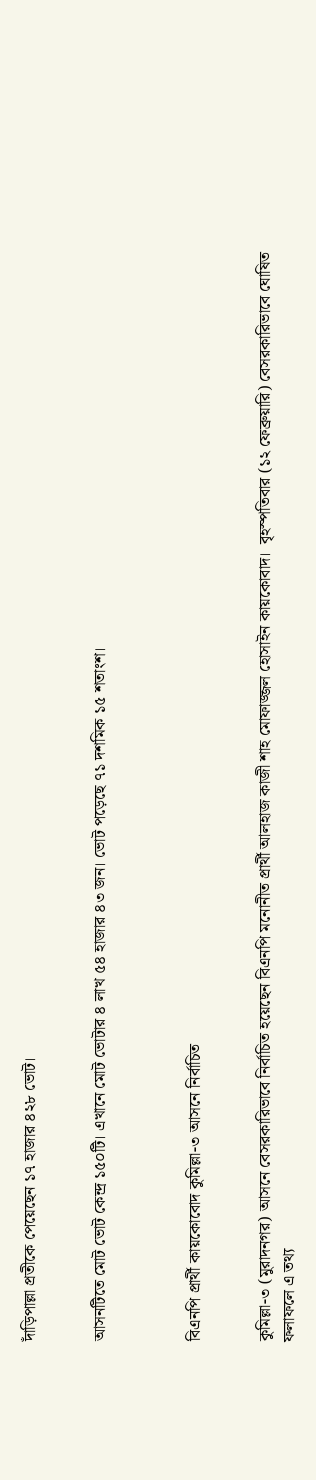দাঁড়িপাল্লা প্রতীকে পেয়েছেন ১৭ হাজার ৪২৮ ভোট।


আসনটিতে মোট ভোট কেন্দ্র ১৫০টি। এখানে মোট ভোটার ৪ লাখ ৫৪ হাজার ৪৩ জন। ভোট পড়েছে ৭১ দশমিক ১৫ শতাংশ।



বিএনপি প্রার্থী কায়কোবোদ কুমিল্লা-৩ আসনে নির্বাচিত


কুমিল্লা-৩ (মুরাদনগর) আসনে বেসরকারিভাবে নির্বাচিত হয়েছেন বিএনপি মনোনীত প্রার্থী আলহাজ কাজী শাহ মোফাজ্জল হোসাইন কায়কোবাদ।  বৃহস্পতিবার (১২ ফেব্রুয়ারি) বেসরকারিভাবে ঘোষিত ফলাফলে এ তথ্য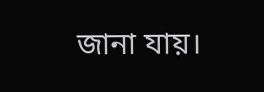জানা যায়।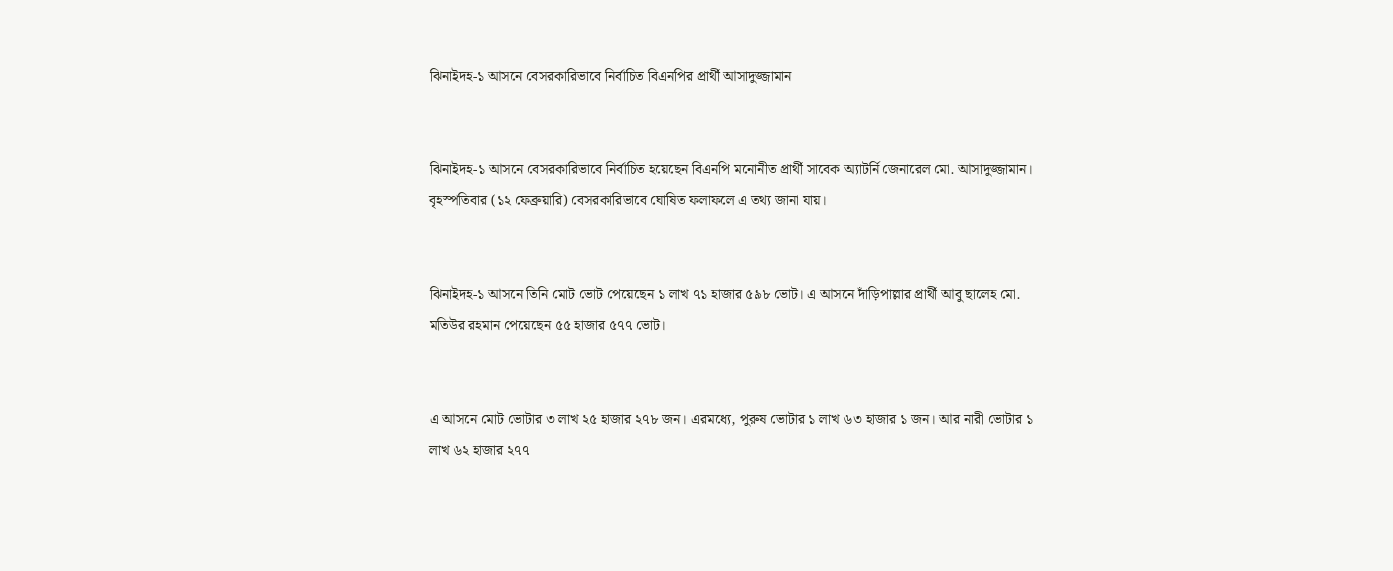ঝিনাইদহ-১ আসনে বেসরকারিভাবে নির্বাচিত বিএনপির প্রার্থী আসাদুজ্জামান


ঝিনাইদহ-১ আসনে বেসরকারিভাবে নির্বাচিত হয়েছেন বিএনপি মনোনীত প্রার্থী সাবেক অ্যাটর্নি জেনারেল মো. আসাদুজ্জামান।  বৃহস্পতিবার (১২ ফেব্রুয়ারি) বেসরকারিভাবে ঘোষিত ফলাফলে এ তথ্য জানা যায়।


ঝিনাইদহ-১ আসনে তিনি মোট ভোট পেয়েছেন ১ লাখ ৭১ হাজার ৫৯৮ ভোট। এ আসনে দাঁড়িপাল্লার প্রার্থী আবু ছালেহ মো. মতিউর রহমান পেয়েছেন ৫৫ হাজার ৫৭৭ ভোট।


এ আসনে মোট ভোটার ৩ লাখ ২৫ হাজার ২৭৮ জন। এরমধ্যে, পুরুষ ভোটার ১ লাখ ৬৩ হাজার ১ জন। আর নারী ভোটার ১ লাখ ৬২ হাজার ২৭৭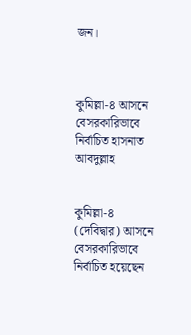জন।



কুমিল্লা-৪ আসনে বেসরকারিভাবে নির্বাচিত হাসনাত আবদুল্লাহ


কুমিল্লা-৪ (দেবিদ্বার) আসনে বেসরকারিভাবে নির্বাচিত হয়েছেন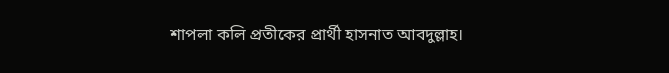শাপলা কলি প্রতীকের প্রার্থী হাসনাত আবদুল্লাহ।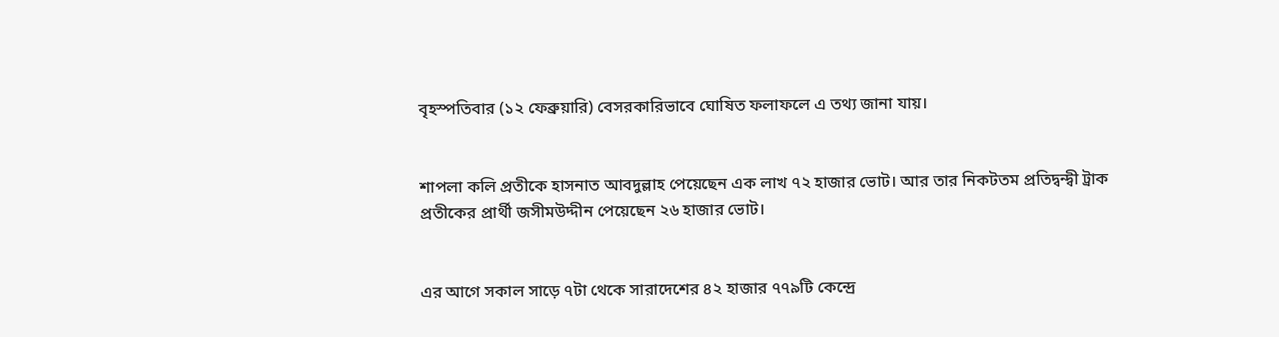বৃহস্পতিবার (১২ ফেব্রুয়ারি) বেসরকারিভাবে ঘোষিত ফলাফলে এ তথ্য জানা যায়।


শাপলা কলি প্রতীকে হাসনাত আবদুল্লাহ পেয়েছেন এক লাখ ৭২ হাজার ভোট। আর তার নিকটতম প্রতিদ্বন্দ্বী ট্রাক প্রতীকের প্রার্থী জসীমউদ্দীন পেয়েছেন ২৬ হাজার ভোট।


এর আগে সকাল সাড়ে ৭টা থেকে সারাদেশের ৪২ হাজার ৭৭৯টি কেন্দ্রে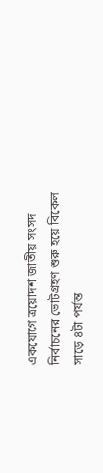একযোগে ত্রয়োদশ জাতীয় সংসদ নির্বাচনের ভোটগ্রহণ শুরু হয়ে বিকেল সাড়ে ৪টা পর্যন্ত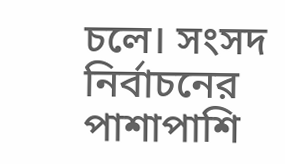চলে। সংসদ নির্বাচনের পাশাপাশি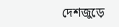দেশজুড়ে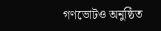গণভোটও অনুষ্ঠিত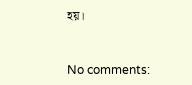হয়।


No comments: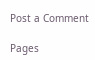Post a Comment

Pages